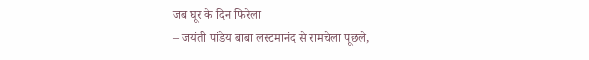जब घूर के दिन फिरेला
– जयंती पांडेय बाबा लस्टमानंद से रामचेला पूछले,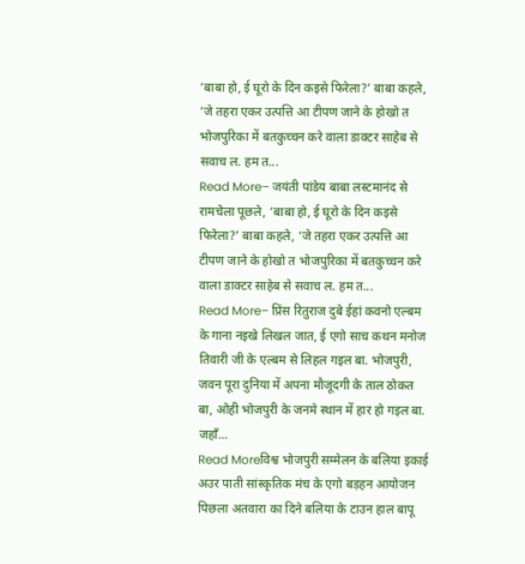‘बाबा हो, ई घूरो के दिन कइसे फिरेला?’ बाबा कहले, ‘जे तहरा एकर उत्पत्ति आ टीपण जाने के होखो त भोजपुरिका में बतकुच्चन करे वाला डाक्टर साहेब से सवाच ल. हम त...
Read More– जयंती पांडेय बाबा लस्टमानंद से रामचेला पूछले, ‘बाबा हो, ई घूरो के दिन कइसे फिरेला?’ बाबा कहले, ‘जे तहरा एकर उत्पत्ति आ टीपण जाने के होखो त भोजपुरिका में बतकुच्चन करे वाला डाक्टर साहेब से सवाच ल. हम त...
Read More– प्रिंस रितुराज दुबे ईहां कवनो एल्बम के गाना नइखे लिखल जात, ई एगो साच कथन मनोज तिवारी जी के एल्बम से लिहल गइल बा. भोजपुरी, जवन पूरा दुनिया में अपना मौजूदगी के ताल ठोकत बा, ओही भोजपुरी के जनमे स्थान में हार हो गइल बा. जहाँ...
Read Moreविश्व भोजपुरी सम्मेलन के बलिया इकाई अउर पाती सांस्कृतिक मंच के एगो बड़हन आयोजन पिछला अतवारा का दिने बलिया के टाउन हाल बापू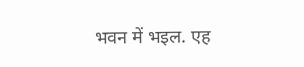भवन में भइल. एह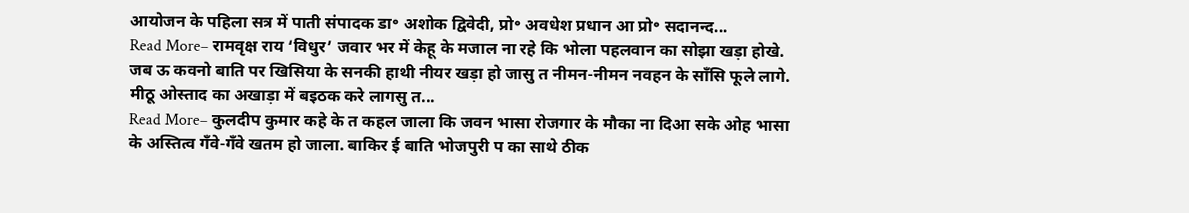आयोजन के पहिला सत्र में पाती संपादक डा॰ अशोक द्विवेदी, प्रो॰ अवधेश प्रधान आ प्रो॰ सदानन्द...
Read More– रामवृक्ष राय ‘विधुर’ जवार भर में केहू के मजाल ना रहे कि भोला पहलवान का सोझा खड़ा होखे. जब ऊ कवनो बाति पर खिसिया के सनकी हाथी नीयर खड़ा हो जासु त नीमन-नीमन नवहन के साँसि फूले लागे. मीठू ओस्ताद का अखाड़ा में बइठक करे लागसु त...
Read More– कुलदीप कुमार कहे के त कहल जाला कि जवन भासा रोजगार के मौका ना दिआ सके ओह भासा के अस्तित्व गँवे-गँवे खतम हो जाला. बाकिर ई बाति भोजपुरी प का साथे ठीक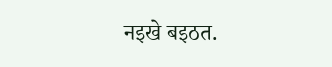नइखे बइठत.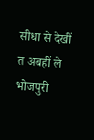सीधा से देखीं त अबहीं ले भोजपुरी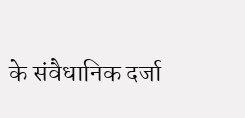के संवैधानिक दर्जा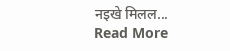नइखे मिलल...
Read More